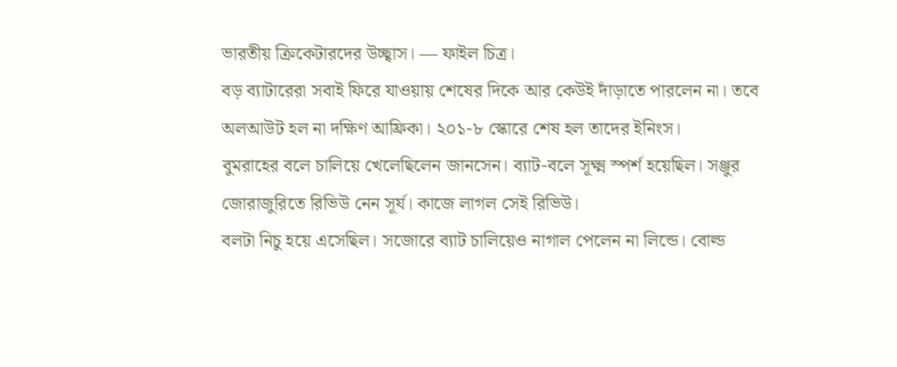ভারতীয় ক্রিকেটারদের উচ্ছ্বাস। — ফাইল চিত্র।
বড় ব্যাটারেরা সবাই ফিরে যাওয়ায় শেষের দিকে আর কেউই দাঁড়াতে পারলেন না। তবে অলআউট হল না দক্ষিণ আফ্রিকা। ২০১-৮ স্কোরে শেষ হল তাদের ইনিংস।
বুমরাহের বলে চালিয়ে খেলেছিলেন জানসেন। ব্যাট-বলে সূক্ষ্ম স্পর্শ হয়েছিল। সঞ্জুর জোরাজুরিতে রিভিউ নেন সূর্য। কাজে লাগল সেই রিভিউ।
বলটা নিচু হয়ে এসেছিল। সজোরে ব্যাট চালিয়েও নাগাল পেলেন না লিন্ডে। বোল্ড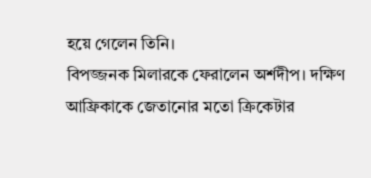হয়ে গেলেন তিনি।
বিপজ্জনক মিলারকে ফেরালেন অর্শদীপ। দক্ষিণ আফ্রিকাকে জেতানোর মতো ক্রিকেটার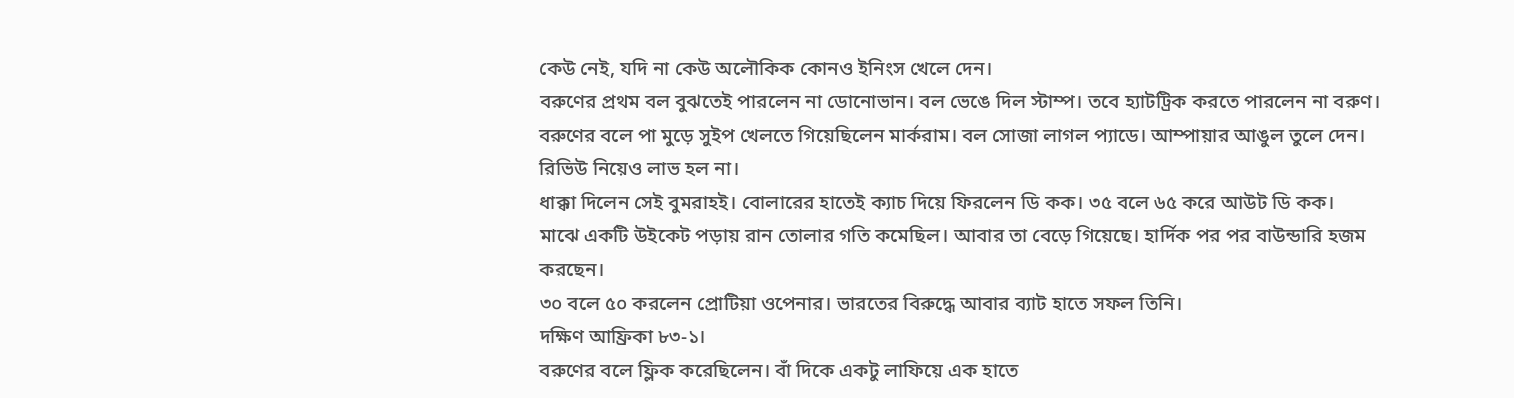কেউ নেই, যদি না কেউ অলৌকিক কোনও ইনিংস খেলে দেন।
বরুণের প্রথম বল বুঝতেই পারলেন না ডোনোভান। বল ভেঙে দিল স্টাম্প। তবে হ্যাটট্রিক করতে পারলেন না বরুণ।
বরুণের বলে পা মুড়ে সুইপ খেলতে গিয়েছিলেন মার্করাম। বল সোজা লাগল প্যাডে। আম্পায়ার আঙুল তুলে দেন। রিভিউ নিয়েও লাভ হল না।
ধাক্কা দিলেন সেই বুমরাহই। বোলারের হাতেই ক্যাচ দিয়ে ফিরলেন ডি কক। ৩৫ বলে ৬৫ করে আউট ডি কক।
মাঝে একটি উইকেট পড়ায় রান তোলার গতি কমেছিল। আবার তা বেড়ে গিয়েছে। হার্দিক পর পর বাউন্ডারি হজম করছেন।
৩০ বলে ৫০ করলেন প্রোটিয়া ওপেনার। ভারতের বিরুদ্ধে আবার ব্যাট হাতে সফল তিনি।
দক্ষিণ আফ্রিকা ৮৩-১।
বরুণের বলে ফ্লিক করেছিলেন। বাঁ দিকে একটু লাফিয়ে এক হাতে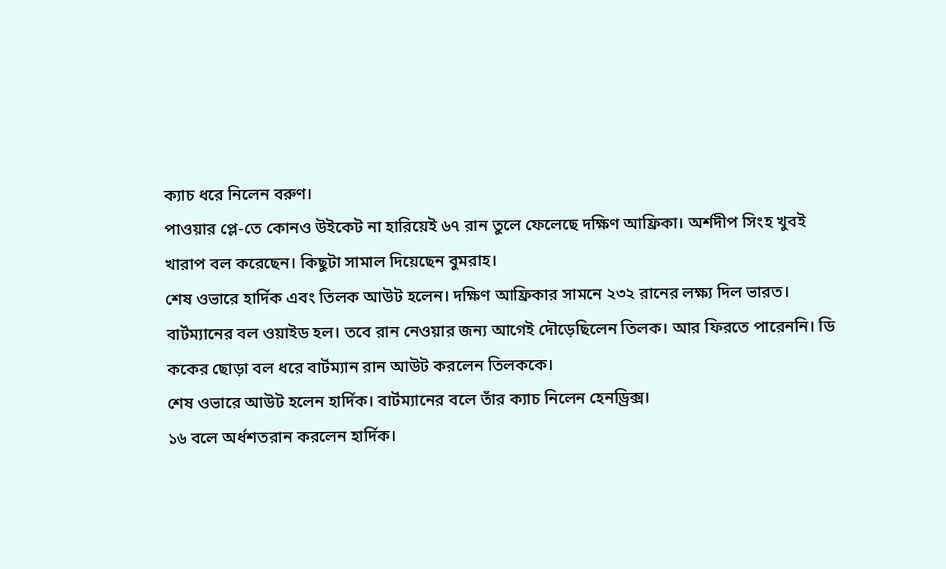ক্যাচ ধরে নিলেন বরুণ।
পাওয়ার প্লে-তে কোনও উইকেট না হারিয়েই ৬৭ রান তুলে ফেলেছে দক্ষিণ আফ্রিকা। অর্শদীপ সিংহ খুবই খারাপ বল করেছেন। কিছুটা সামাল দিয়েছেন বুমরাহ।
শেষ ওভারে হার্দিক এবং তিলক আউট হলেন। দক্ষিণ আফ্রিকার সামনে ২৩২ রানের লক্ষ্য দিল ভারত।
বার্টম্যানের বল ওয়াইড হল। তবে রান নেওয়ার জন্য আগেই দৌড়েছিলেন তিলক। আর ফিরতে পারেননি। ডি ককের ছোড়া বল ধরে বার্টম্যান রান আউট করলেন তিলককে।
শেষ ওভারে আউট হলেন হার্দিক। বার্টম্যানের বলে তাঁর ক্যাচ নিলেন হেনড্রিক্স।
১৬ বলে অর্ধশতরান করলেন হার্দিক।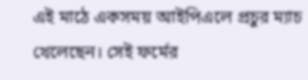এই মাঠে একসময় আইপিএলে প্রচুর ম্যাচ খেলেছেন। সেই ফর্মের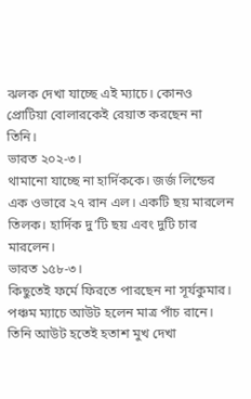ঝলক দেখা যাচ্ছে এই ম্যাচে। কোনও প্রোটিয়া বোলারকেই রেয়াত করছেন না তিনি।
ভারত ২০২-৩।
থামানো যাচ্ছে না হার্দিককে। জর্জ লিন্ডের এক ওভারে ২৭ রান এল। একটি ছয় মারলেন তিলক। হার্দিক দু’টি ছয় এবং দুটি চার মারলেন।
ভারত ১৫৮-৩।
কিছুতেই ফর্মে ফিরতে পারছেন না সূর্যকুমার। পঞ্চম ম্যাচে আউট হলেন মাত্র পাঁচ রানে। তিনি আউট হতেই হতাশ মুখ দেখা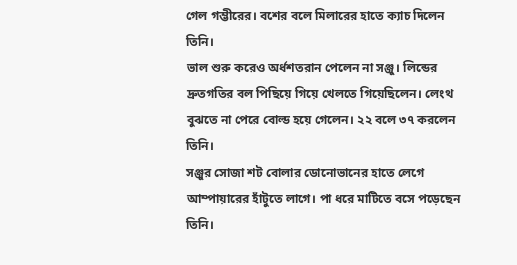গেল গম্ভীরের। বশের বলে মিলারের হাতে ক্যাচ দিলেন তিনি।
ভাল শুরু করেও অর্ধশতরান পেলেন না সঞ্জু। লিন্ডের দ্রুতগতির বল পিছিয়ে গিয়ে খেলতে গিয়েছিলেন। লেংথ বুঝতে না পেরে বোল্ড হয়ে গেলেন। ২২ বলে ৩৭ করলেন তিনি।
সঞ্জুর সোজা শট বোলার ডোনোভানের হাতে লেগে আম্পায়ারের হাঁটুতে লাগে। পা ধরে মাটিতে বসে পড়েছেন তিনি।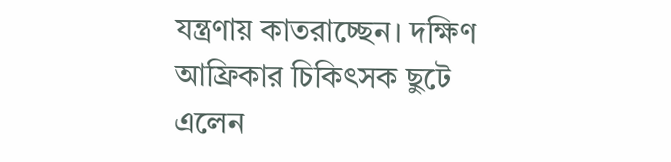যন্ত্রণায় কাতরাচ্ছেন। দক্ষিণ আফ্রিকার চিকিৎসক ছুটে এলেন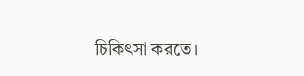চিকিৎসা করতে।